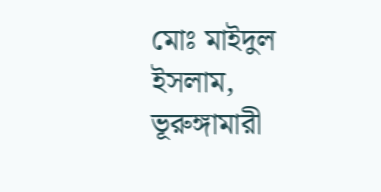মোঃ মাইদুল ইসলাম, ভূরুঙ্গামারী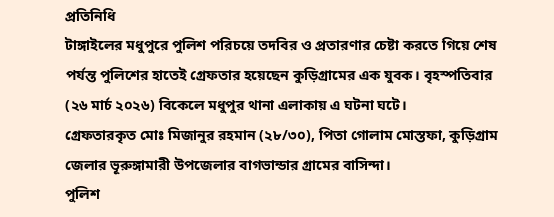প্রতিনিধি
টাঙ্গাইলের মধুপুরে পুলিশ পরিচয়ে তদবির ও প্রতারণার চেষ্টা করতে গিয়ে শেষ পর্যন্ত পুলিশের হাতেই গ্রেফতার হয়েছেন কুড়িগ্রামের এক যুবক। বৃহস্পতিবার (২৬ মার্চ ২০২৬) বিকেলে মধুপুর থানা এলাকায় এ ঘটনা ঘটে।
গ্রেফতারকৃত মোঃ মিজানুর রহমান (২৮/৩০), পিতা গোলাম মোস্তফা, কুড়িগ্রাম জেলার ভূরুঙ্গামারী উপজেলার বাগভান্ডার গ্রামের বাসিন্দা।
পুলিশ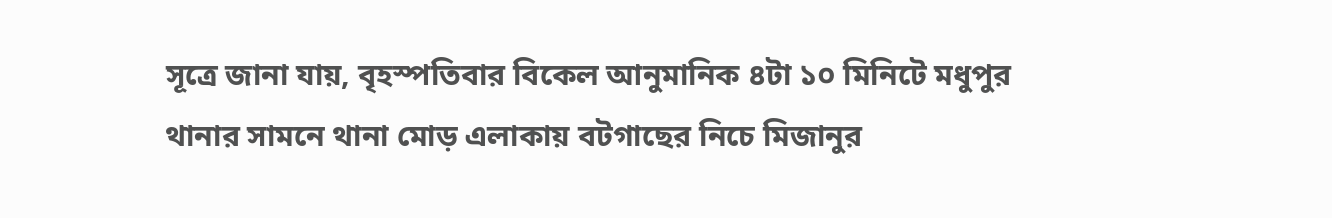সূত্রে জানা যায়, বৃহস্পতিবার বিকেল আনুমানিক ৪টা ১০ মিনিটে মধুপুর থানার সামনে থানা মোড় এলাকায় বটগাছের নিচে মিজানুর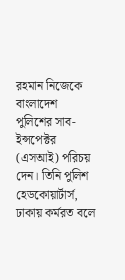রহমান নিজেকে বাংলাদেশ পুলিশের সাব-ইন্সপেক্টর (এসআই) পরিচয় দেন। তিনি পুলিশ হেডকোয়ার্টার্স, ঢাকায় কর্মরত বলে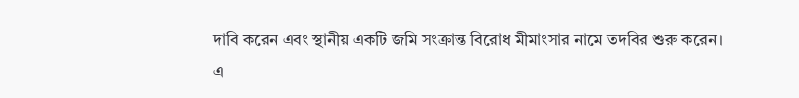দাবি করেন এবং স্থানীয় একটি জমি সংক্রান্ত বিরোধ মীমাংসার নামে তদবির শুরু করেন।
এ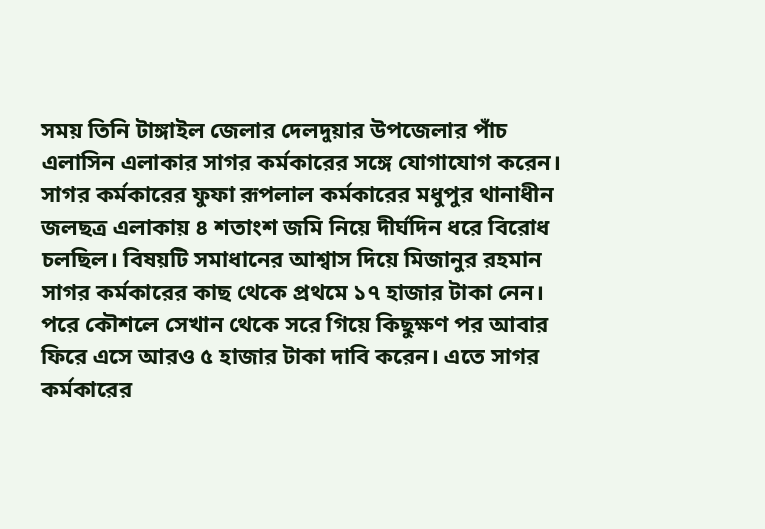সময় তিনি টাঙ্গাইল জেলার দেলদুয়ার উপজেলার পাঁচ এলাসিন এলাকার সাগর কর্মকারের সঙ্গে যোগাযোগ করেন। সাগর কর্মকারের ফুফা রূপলাল কর্মকারের মধুপুর থানাধীন জলছত্র এলাকায় ৪ শতাংশ জমি নিয়ে দীর্ঘদিন ধরে বিরোধ চলছিল। বিষয়টি সমাধানের আশ্বাস দিয়ে মিজানুর রহমান সাগর কর্মকারের কাছ থেকে প্রথমে ১৭ হাজার টাকা নেন।
পরে কৌশলে সেখান থেকে সরে গিয়ে কিছুক্ষণ পর আবার ফিরে এসে আরও ৫ হাজার টাকা দাবি করেন। এতে সাগর কর্মকারের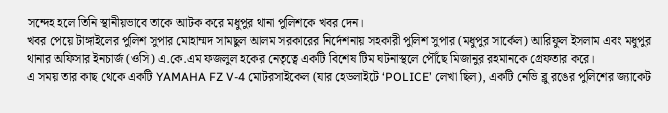সন্দেহ হলে তিনি স্থানীয়ভাবে তাকে আটক করে মধুপুর থানা পুলিশকে খবর দেন।
খবর পেয়ে টাঙ্গাইলের পুলিশ সুপার মোহাম্মদ সামছুল আলম সরকারের নির্দেশনায় সহকারী পুলিশ সুপার (মধুপুর সার্কেল) আরিফুল ইসলাম এবং মধুপুর থানার অফিসার ইনচার্জ (ওসি) এ.কে.এম ফজলুল হকের নেতৃত্বে একটি বিশেষ টিম ঘটনাস্থলে পৌঁছে মিজানুর রহমানকে গ্রেফতার করে।
এ সময় তার কাছ থেকে একটি YAMAHA FZ V-4 মোটরসাইকেল (যার হেডলাইটে ‘POLICE’ লেখা ছিল), একটি নেভি ব্লু রঙের পুলিশের জ্যাকেট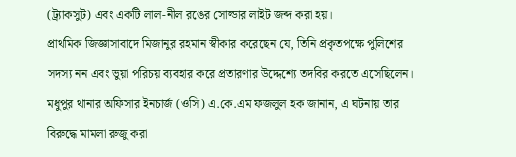(ট্র্যাকসুট) এবং একটি লাল-নীল রঙের সোল্ডার লাইট জব্দ করা হয়।
প্রাথমিক জিজ্ঞাসাবাদে মিজানুর রহমান স্বীকার করেছেন যে, তিনি প্রকৃতপক্ষে পুলিশের সদস্য নন এবং ভুয়া পরিচয় ব্যবহার করে প্রতারণার উদ্দেশ্যে তদবির করতে এসেছিলেন।
মধুপুর থানার অফিসার ইনচার্জ (ওসি) এ.কে.এম ফজলুল হক জানান, এ ঘটনায় তার বিরুদ্ধে মামলা রুজু করা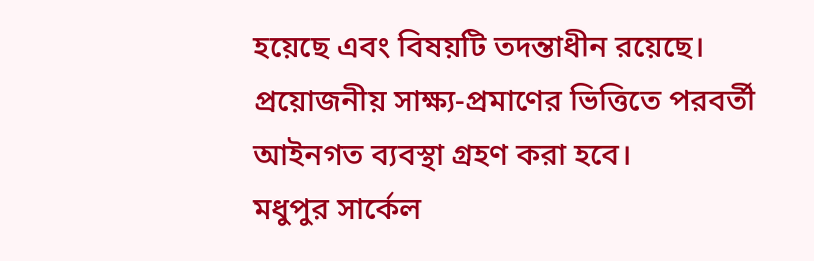হয়েছে এবং বিষয়টি তদন্তাধীন রয়েছে। প্রয়োজনীয় সাক্ষ্য-প্রমাণের ভিত্তিতে পরবর্তী আইনগত ব্যবস্থা গ্রহণ করা হবে।
মধুপুর সার্কেল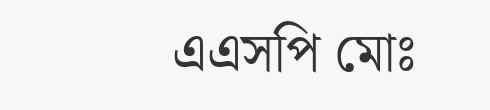এএসপি মোঃ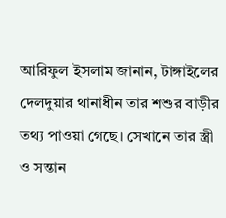আরিফুল ইসলাম জানান, টাঙ্গাইলের দেলদুয়ার থানাধীন তার শশুর বাড়ীর তথ্য পাওয়া গেছে। সেখানে তার স্ত্রী ও সন্তান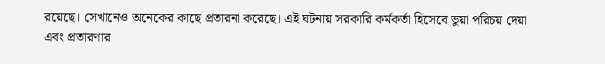রয়েছে। সেখানেও অনেকের কাছে প্রতারনা করেছে। এই ঘটনায় সরকারি কর্মকর্তা হিসেবে ভুয়া পরিচয় দেয়া এবং প্রতারণার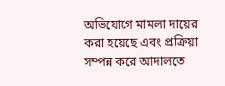অভিযোগে মামলা দায়ের করা হয়েছে এবং প্রক্রিয়া সম্পন্ন করে আদালতে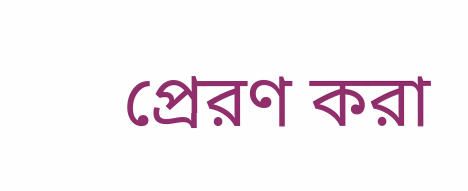প্রেরণ করা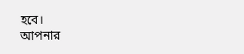হবে।
আপনার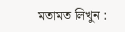মতামত লিখুন :